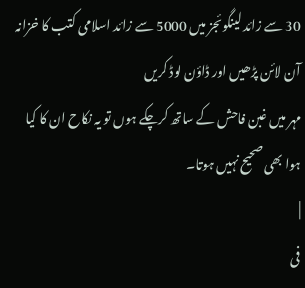30 سے زائد لینگوئجز میں 5000 سے زائد اسلامی کتب کا خزانہ آن لائن پڑھیں اور ڈاؤن لوڈ کریں
مہر میں غبن فاحش کے ساتھ کرچکے ہوں تو یہ نکاح ان کا کیا ہوا بھی صحیح نہیں ہوتا۔
|
فی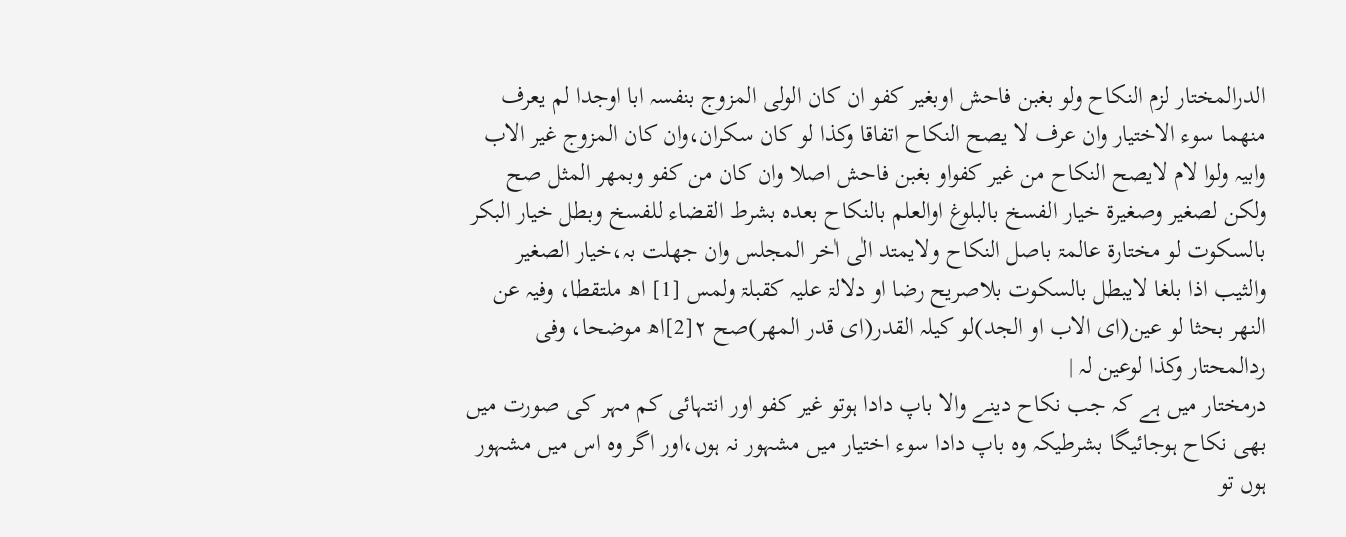الدرالمختار لزم النکاح ولو بغبن فاحش اوبغیر کفو ان کان الولی المزوج بنفسہ ابا اوجدا لم یعرف منھما سوء الاختیار وان عرف لا یصح النکاح اتفاقا وکذا لو کان سکران،وان کان المزوج غیر الاب وابیہ ولوا لام لایصح النکاح من غیر کفواو بغبن فاحش اصلا وان کان من کفو وبمھر المثل صح ولکن لصغیر وصغیرۃ خیار الفسخ بالبلوغ اوالعلم بالنکاح بعدہ بشرط القضاء للفسخ وبطل خیار البکر بالسکوت لو مختارۃ عالمۃ باصل النکاح ولایمتد الٰی اٰخر المجلس وان جھلت بہ،خیار الصغیر والثیب اذا بلغا لایبطل بالسکوت بلاصریح رضا او دلالۃ علیہ کقبلۃ ولمس [1] اھ ملتقطا، وفیہ عن النھر بحثا لو عین(ای الاب او الجد)لو کیلہ القدر(ای قدر المھر)صح ٢[2]اھ موضحا، وفی ردالمحتار وکذا لوعین لہ |
درمختار میں ہے کہ جب نکاح دینے والا باپ دادا ہوتو غیر کفو اور انتہائی کم مہر کی صورت میں بھی نکاح ہوجائیگا بشرطیکہ وہ باپ دادا سوء اختیار میں مشہور نہ ہوں،اور اگر وہ اس میں مشہور ہوں تو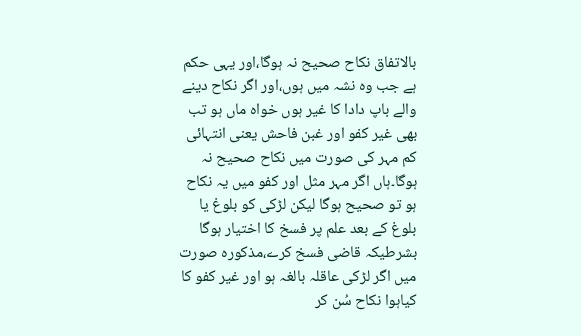بالاتفاق نکاح صحیح نہ ہوگا،اور یہی حکم ہے جب وہ نشہ میں ہوں،اور اگر نکاح دینے والے باپ دادا کا غیر ہوں خواہ ماں ہو تب بھی غیر کفو اور غبن فاحش یعنی انتہائی کم مہر کی صورت میں نکاح صحیح نہ ہوگا۔ہاں اگر مہر مثل اور کفو میں یہ نکاح ہو تو صحیح ہوگا لیکن لڑکی کو بلوغ یا بلوغ کے بعد علم پر فسخ کا اختیار ہوگا بشرطیکہ قاضی فسخ کرے،مذکورہ صورت میں اگر لڑکی عاقلہ بالغہ ہو اور غیر کفو کا کیاہوا نکاح سُن کر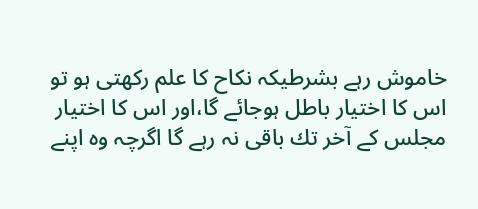خاموش رہے بشرطیکہ نکاح کا علم رکھتی ہو تو اس کا اختیار باطل ہوجائے گا،اور اس کا اختیار مجلس کے آخر تك باقی نہ رہے گا اگرچہ وہ اپنے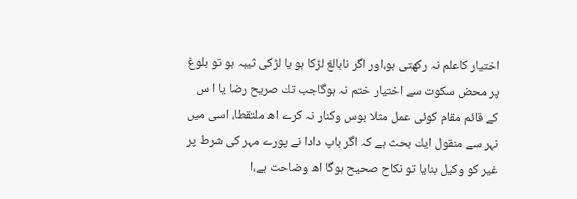اختیار کاعلم نہ رکھتی ہو،اور اگر نابالغ لڑکا ہو یا لڑکی ثیبہ ہو تو بلوغ پر محض سکوت سے اختیار ختم نہ ہوگاجب تك صریح رضا یا ا س کے قائم مقام کوئی عمل مثلا بوس وکنار نہ کرے اھ ملتقطا، اسی میں نہر سے منقول ایك بحث ہے کہ اگر باپ دادا نے پورے مہر کی شرط پر غیر کو وکیل بنایا تو نکاح صحیح ہوگا اھ وضاحت ہے،ا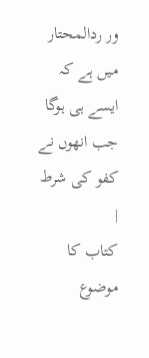ور ردالمحتار میں ہے کہ ایسے ہی ہوگا جب انھوں نے کفو کی شرط |
کتاب کا موضوع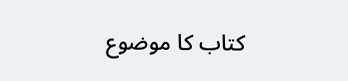کتاب کا موضوع